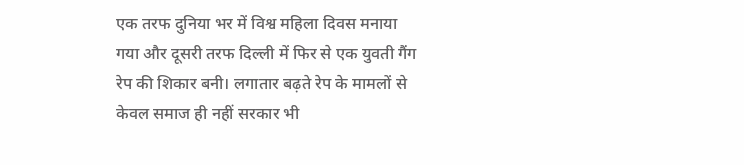एक तरफ दुनिया भर में विश्व महिला दिवस मनाया गया और दूसरी तरफ दिल्ली में फिर से एक युवती गैंग रेप की शिकार बनी। लगातार बढ़ते रेप के मामलों से केवल समाज ही नहीं सरकार भी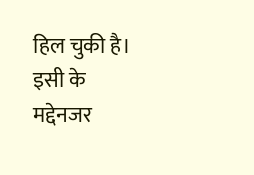हिल चुकी है।
इसी के मद्देनजर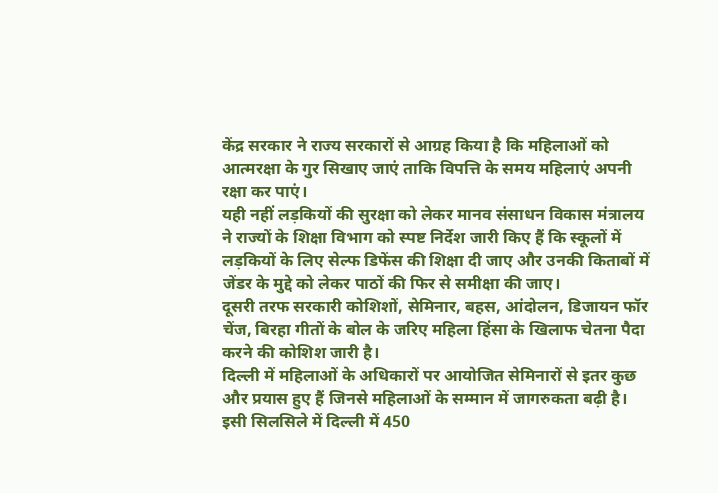केंद्र सरकार ने राज्य सरकारों से आग्रह किया है कि महिलाओं को आत्मरक्षा के गुर सिखाए जाएं ताकि विपत्ति के समय महिलाएं अपनी रक्षा कर पाएं।
यही नहीं लड़कियों की सुरक्षा को लेकर मानव संसाधन विकास मंत्रालय ने राज्यों के शिक्षा विभाग को स्पष्ट निर्देश जारी किए हैं कि स्कूलों में लड़कियों के लिए सेल्फ डिफेंस की शिक्षा दी जाए और उनकी किताबों में जेंडर के मुद्दे को लेकर पाठों की फिर से समीक्षा की जाए।
दूसरी तरफ सरकारी कोशिशों, सेमिनार, बहस, आंदोलन, डिजायन फॉर चेंज, बिरहा गीतों के बोल के जरिए महिला हिंसा के खिलाफ चेतना पैदा करने की कोशिश जारी है।
दिल्ली में महिलाओं के अधिकारों पर आयोजित सेमिनारों से इतर कुछ और प्रयास हुए हैं जिनसे महिलाओं के सम्मान में जागरुकता बढ़ी है। इसी सिलसिले में दिल्ली में 450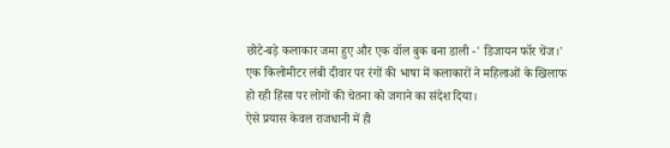छोटे-बड़े कलाकार जमा हुए और एक वॉल बुक बना डाली -' डिजायन फॉर चेंज।'
एक किलोमीटर लंबी दीवार पर रंगों की भाषा में कलाकारों ने महिलाओं के खिलाफ हो रही हिंसा पर लोगों की चेतना को जगाने का संदेश दिया।
ऐसे प्रयास केवल राजधानी में ही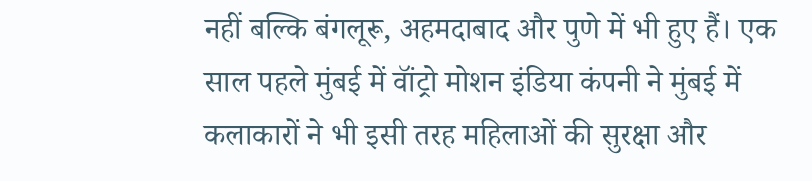नहीं बल्कि बंगलूरू, अहमदाबाद और पुणे में भी हुए हैं। एक साल पहले मुंबई में वॉंट्रो मोशन इंडिया कंपनी ने मुंबई में कलाकारों ने भी इसी तरह महिलाओं की सुरक्षा और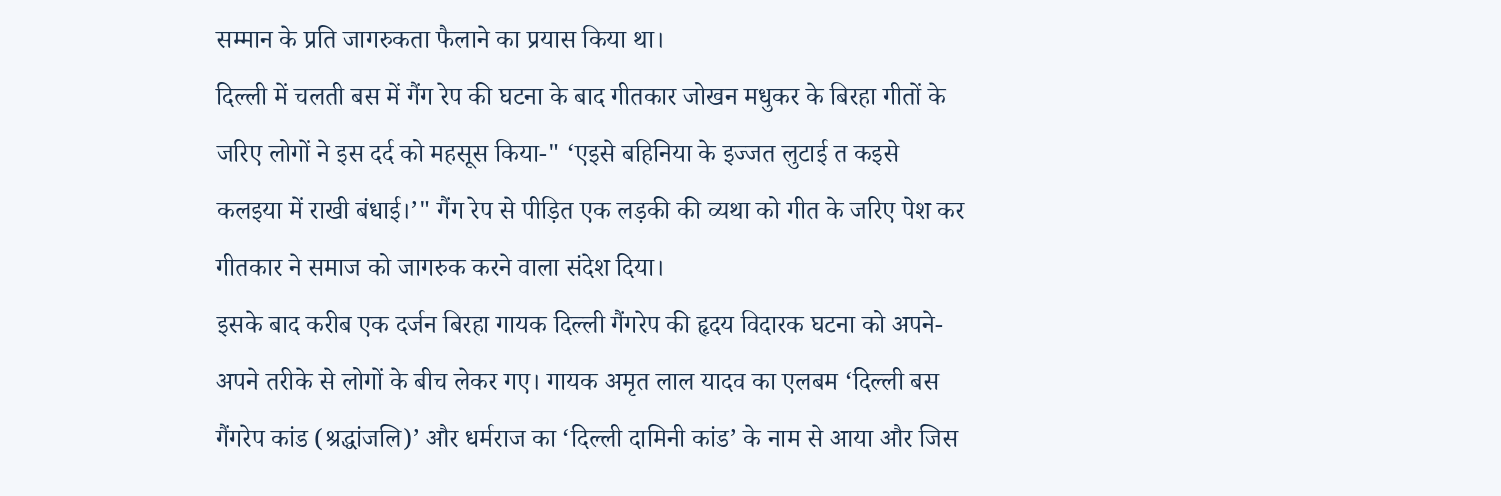सम्मान के प्रति जागरुकता फैलाने का प्रयास किया था।
दिल्ली में चलती बस में गैंग रेप की घटना के बाद गीतकार जोखन मधुकर के बिरहा गीतों के जरिए लोगों ने इस दर्द को महसूस किया-" ‘एइसे बहिनिया के इज्जत लुटाई त कइसे कलइया में राखी बंधाई।’" गैंग रेप से पीड़ित एक लड़की की व्यथा को गीत के जरिए पेश कर गीतकार ने समाज को जागरुक करने वाला संदेश दिया।
इसके बाद करीब एक दर्जन बिरहा गायक दिल्ली गैंगरेप की हृदय विदारक घटना को अपने-अपने तरीके से लोगों के बीच लेकर गए। गायक अमृत लाल यादव का एलबम ‘दिल्ली बस गैंगरेप कांड (श्रद्धांजलि)’ और धर्मराज का ‘दिल्ली दामिनी कांड’ के नाम से आया और जिस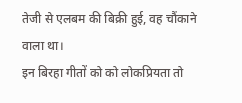तेजी से एलबम की बिक्री हुई, वह चौंकाने वाला था।
इन बिरहा गीतों को को लोकप्रियता तो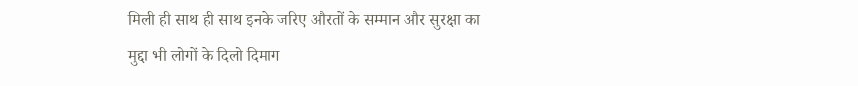मिली ही साथ ही साथ इनके जरिए औरतों के सम्मान और सुरक्षा का मुद्दा भी लोगों के दिलो दिमाग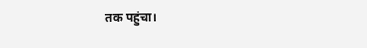तक पहुंचा।